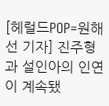[헤럴드POP=원해선 기자] 진주형과 설인아의 인연이 계속됐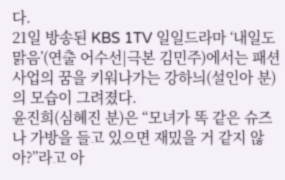다.
21일 방송된 KBS 1TV 일일드라마 ‘내일도 맑음’(연출 어수선|극본 김민주)에서는 패션 사업의 꿈을 키워나가는 강하늬(설인아 분)의 모습이 그려졌다.
윤진희(심혜진 분)은 “모녀가 똑 같은 슈즈나 가방을 들고 있으면 재밌을 거 같지 않아?”라고 아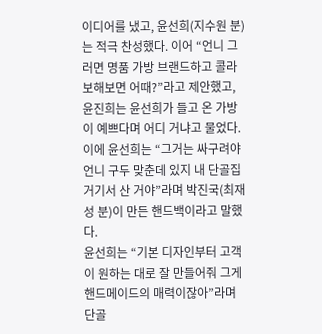이디어를 냈고, 윤선희(지수원 분)는 적극 찬성했다. 이어 “언니 그러면 명품 가방 브랜드하고 콜라보해보면 어때?”라고 제안했고, 윤진희는 윤선희가 들고 온 가방이 예쁘다며 어디 거냐고 물었다. 이에 윤선희는 “그거는 싸구려야 언니 구두 맞춘데 있지 내 단골집 거기서 산 거야”라며 박진국(최재성 분)이 만든 핸드백이라고 말했다.
윤선희는 “기본 디자인부터 고객이 원하는 대로 잘 만들어줘 그게 핸드메이드의 매력이잖아”라며 단골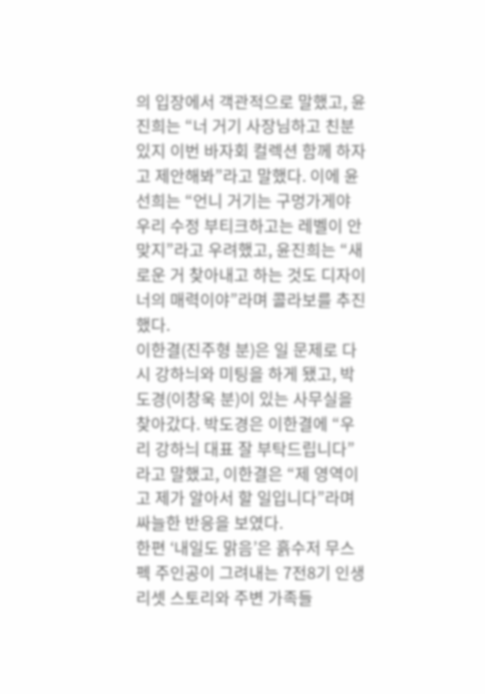의 입장에서 객관적으로 말했고, 윤진희는 “너 거기 사장님하고 친분 있지 이번 바자회 컬렉션 함께 하자고 제안해봐”라고 말했다. 이에 윤선희는 “언니 거기는 구멍가게야 우리 수정 부티크하고는 레벨이 안 맞지”라고 우려했고, 윤진희는 “새로운 거 찾아내고 하는 것도 디자이너의 매력이야”라며 콜라보를 추진했다.
이한결(진주형 분)은 일 문제로 다시 강하늬와 미팅을 하게 됐고, 박도경(이창욱 분)이 있는 사무실을 찾아갔다. 박도경은 이한결에 “우리 강하늬 대표 잘 부탁드립니다”라고 말했고, 이한결은 “제 영역이고 제가 알아서 할 일입니다”라며 싸늘한 반응을 보였다.
한편 ‘내일도 맑음’은 흙수저 무스펙 주인공이 그려내는 7전8기 인생 리셋 스토리와 주변 가족들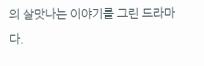의 살맛나는 이야기를 그린 드라마다.